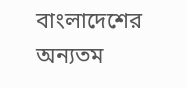বাংলাদেশের অন্যতম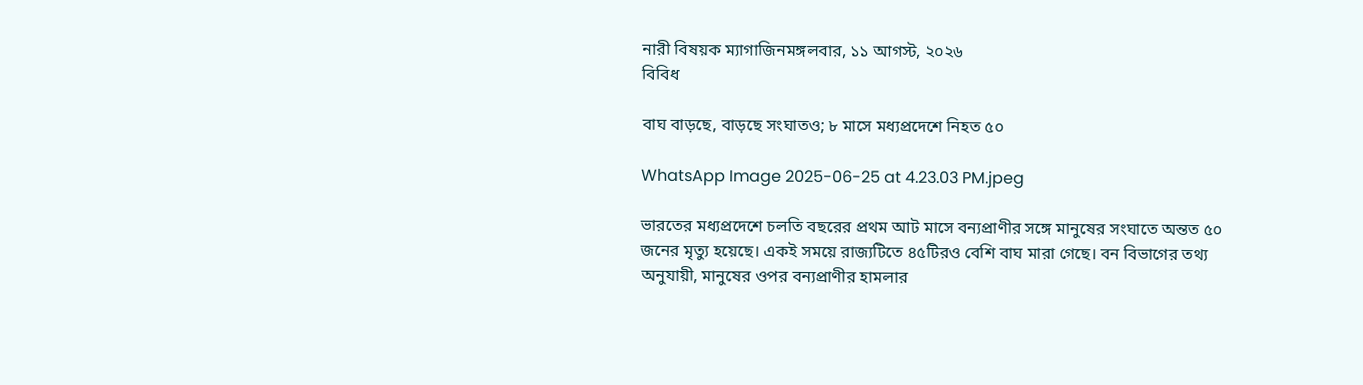নারী বিষয়ক ম্যাগাজিনমঙ্গলবার, ১১ আগস্ট, ২০২৬
বিবিধ

বাঘ বাড়ছে, বাড়ছে সংঘাতও; ৮ মাসে মধ্যপ্রদেশে নিহত ৫০

WhatsApp Image 2025-06-25 at 4.23.03 PM.jpeg

ভারতের মধ্যপ্রদেশে চলতি বছরের প্রথম আট মাসে বন্যপ্রাণীর সঙ্গে মানুষের সংঘাতে অন্তত ৫০ জনের মৃত্যু হয়েছে। একই সময়ে রাজ্যটিতে ৪৫টিরও বেশি বাঘ মারা গেছে। বন বিভাগের তথ্য অনুযায়ী, মানুষের ওপর বন্যপ্রাণীর হামলার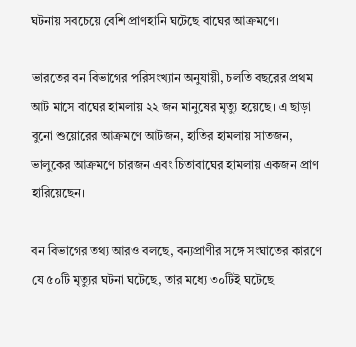ঘটনায় সবচেয়ে বেশি প্রাণহানি ঘটেছে বাঘের আক্রমণে।

ভারতের বন বিভাগের পরিসংখ্যান অনুযায়ী, চলতি বছরের প্রথম আট মাসে বাঘের হামলায় ২২ জন মানুষের মৃত্যু হয়েছে। এ ছাড়া বুনো শুয়োরের আক্রমণে আটজন, হাতির হামলায় সাতজন, ভালুকের আক্রমণে চারজন এবং চিতাবাঘের হামলায় একজন প্রাণ হারিয়েছেন।

বন বিভাগের তথ্য আরও বলছে, বন্যপ্রাণীর সঙ্গে সংঘাতের কারণে যে ৫০টি মৃত্যুর ঘটনা ঘটেছে, তার মধ্যে ৩০টিই ঘটেছে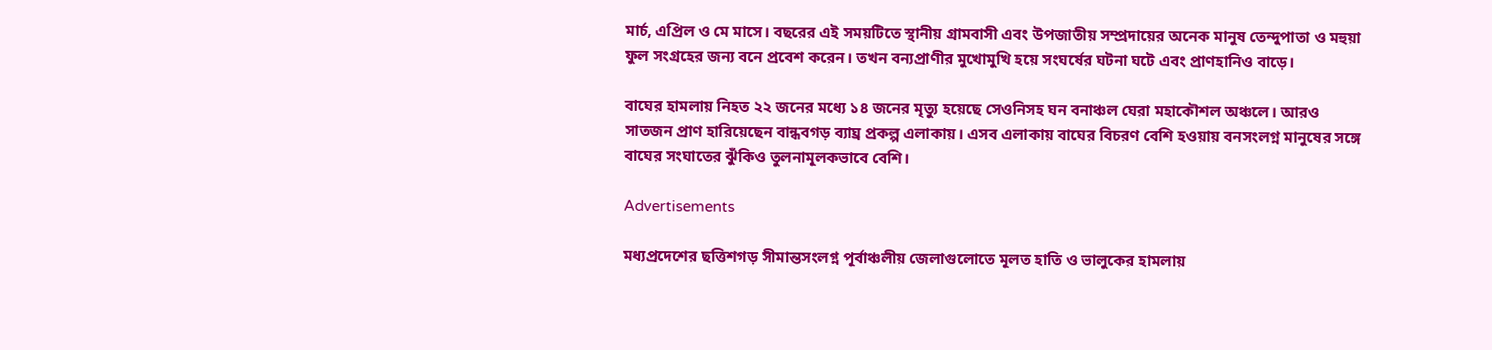মার্চ, এপ্রিল ও মে মাসে। বছরের এই সময়টিতে স্থানীয় গ্রামবাসী এবং উপজাতীয় সম্প্রদায়ের অনেক মানুষ তেন্দুপাতা ও মহুয়া ফুল সংগ্রহের জন্য বনে প্রবেশ করেন। তখন বন্যপ্রাণীর মুখোমুখি হয়ে সংঘর্ষের ঘটনা ঘটে এবং প্রাণহানিও বাড়ে।

বাঘের হামলায় নিহত ২২ জনের মধ্যে ১৪ জনের মৃত্যু হয়েছে সেওনিসহ ঘন বনাঞ্চল ঘেরা মহাকৌশল অঞ্চলে। আরও সাতজন প্রাণ হারিয়েছেন বান্ধবগড় ব্যাঘ্র প্রকল্প এলাকায়। এসব এলাকায় বাঘের বিচরণ বেশি হওয়ায় বনসংলগ্ন মানুষের সঙ্গে বাঘের সংঘাতের ঝুঁকিও তুলনামূলকভাবে বেশি।

Advertisements

মধ্যপ্রদেশের ছত্তিশগড় সীমান্তসংলগ্ন পূর্বাঞ্চলীয় জেলাগুলোতে মূলত হাতি ও ভালুকের হামলায়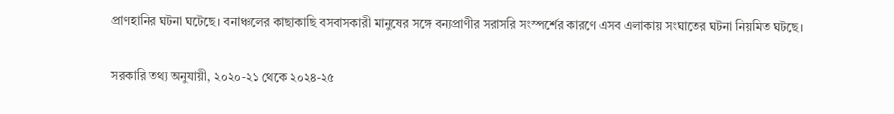প্রাণহানির ঘটনা ঘটেছে। বনাঞ্চলের কাছাকাছি বসবাসকারী মানুষের সঙ্গে বন্যপ্রাণীর সরাসরি সংস্পর্শের কারণে এসব এলাকায় সংঘাতের ঘটনা নিয়মিত ঘটছে।

সরকারি তথ্য অনুযায়ী, ২০২০-২১ থেকে ২০২৪-২৫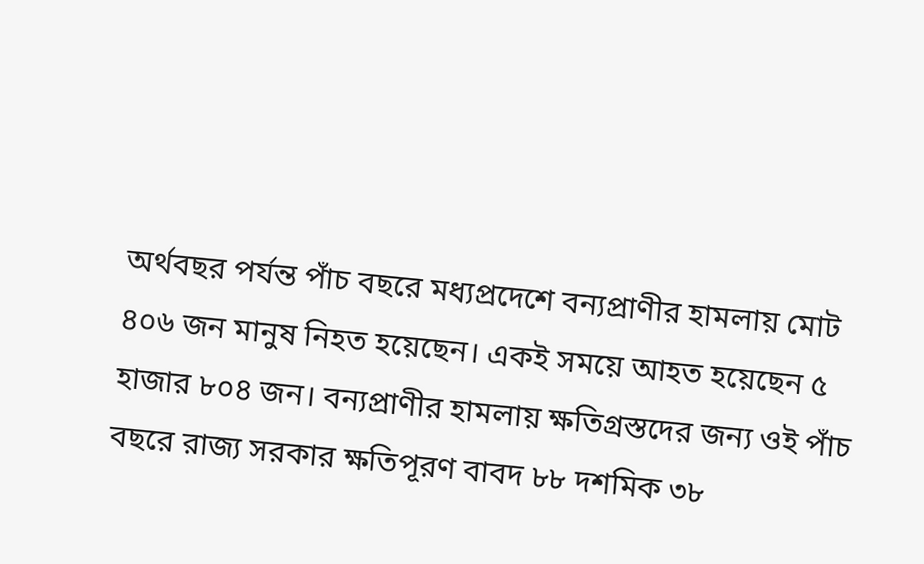অর্থবছর পর্যন্ত পাঁচ বছরে মধ্যপ্রদেশে বন্যপ্রাণীর হামলায় মোট ৪০৬ জন মানুষ নিহত হয়েছেন। একই সময়ে আহত হয়েছেন ৫ হাজার ৮০৪ জন। বন্যপ্রাণীর হামলায় ক্ষতিগ্রস্তদের জন্য ওই পাঁচ বছরে রাজ্য সরকার ক্ষতিপূরণ বাবদ ৮৮ দশমিক ৩৮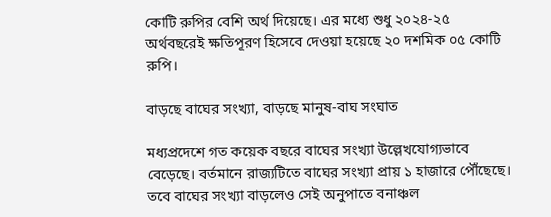কোটি রুপির বেশি অর্থ দিয়েছে। এর মধ্যে শুধু ২০২৪-২৫ অর্থবছরেই ক্ষতিপূরণ হিসেবে দেওয়া হয়েছে ২০ দশমিক ০৫ কোটি রুপি।

বাড়ছে বাঘের সংখ্যা, বাড়ছে মানুষ-বাঘ সংঘাত

মধ্যপ্রদেশে গত কয়েক বছরে বাঘের সংখ্যা উল্লেখযোগ্যভাবে বেড়েছে। বর্তমানে রাজ্যটিতে বাঘের সংখ্যা প্রায় ১ হাজারে পৌঁছেছে। তবে বাঘের সংখ্যা বাড়লেও সেই অনুপাতে বনাঞ্চল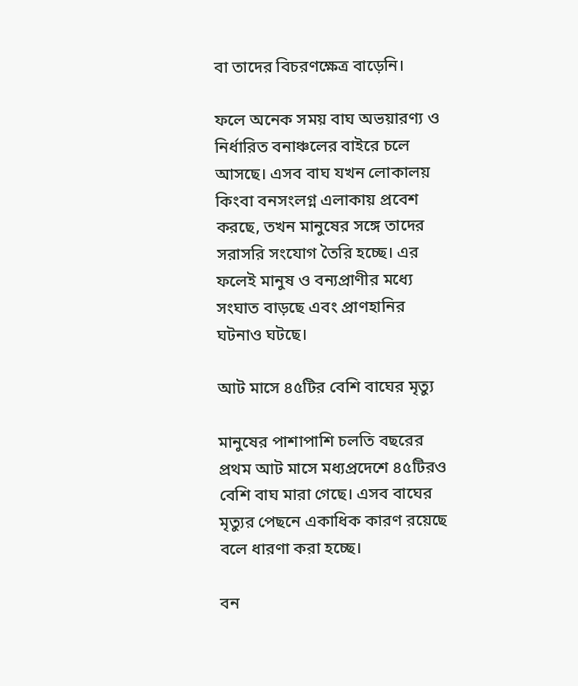বা তাদের বিচরণক্ষেত্র বাড়েনি।

ফলে অনেক সময় বাঘ অভয়ারণ্য ও নির্ধারিত বনাঞ্চলের বাইরে চলে আসছে। এসব বাঘ যখন লোকালয় কিংবা বনসংলগ্ন এলাকায় প্রবেশ করছে, তখন মানুষের সঙ্গে তাদের সরাসরি সংযোগ তৈরি হচ্ছে। এর ফলেই মানুষ ও বন্যপ্রাণীর মধ্যে সংঘাত বাড়ছে এবং প্রাণহানির ঘটনাও ঘটছে।

আট মাসে ৪৫টির বেশি বাঘের মৃত্যু

মানুষের পাশাপাশি চলতি বছরের প্রথম আট মাসে মধ্যপ্রদেশে ৪৫টিরও বেশি বাঘ মারা গেছে। এসব বাঘের মৃত্যুর পেছনে একাধিক কারণ রয়েছে বলে ধারণা করা হচ্ছে।

বন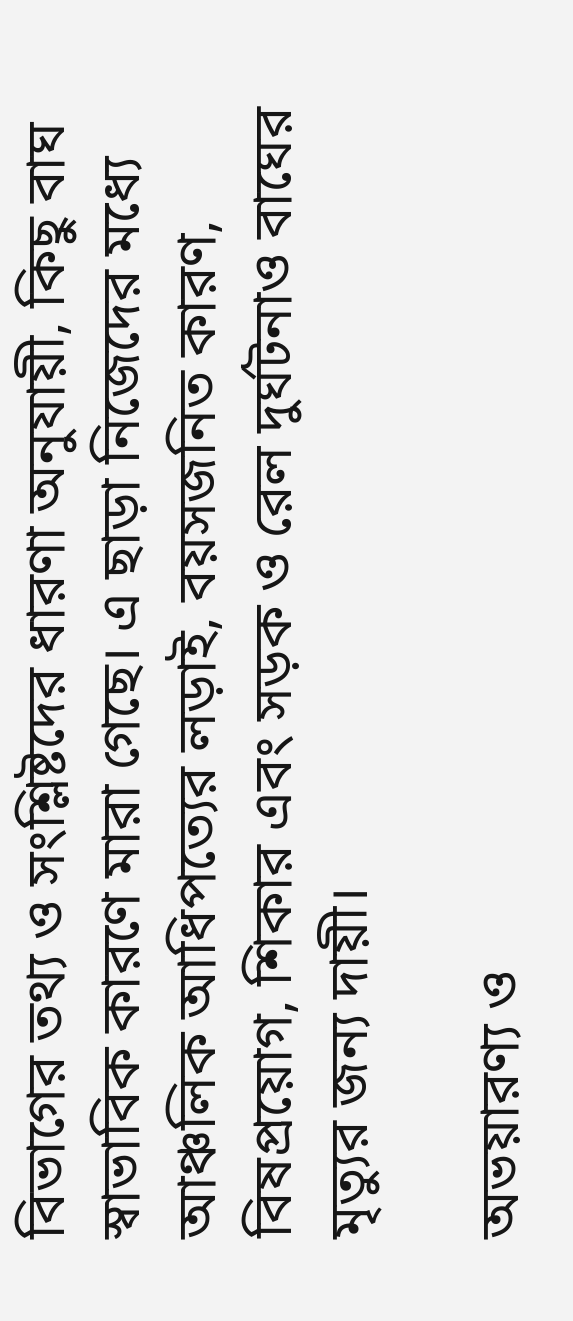বিভাগের তথ্য ও সংশ্লিষ্টদের ধারণা অনুযায়ী, কিছু বাঘ স্বাভাবিক কারণে মারা গেছে। এ ছাড়া নিজেদের মধ্যে আঞ্চলিক আধিপত্যের লড়াই, বয়সজনিত কারণ, বিষপ্রয়োগ, শিকার এবং সড়ক ও রেল দুর্ঘটনাও বাঘের মৃত্যুর জন্য দায়ী।

অভয়ারণ্য ও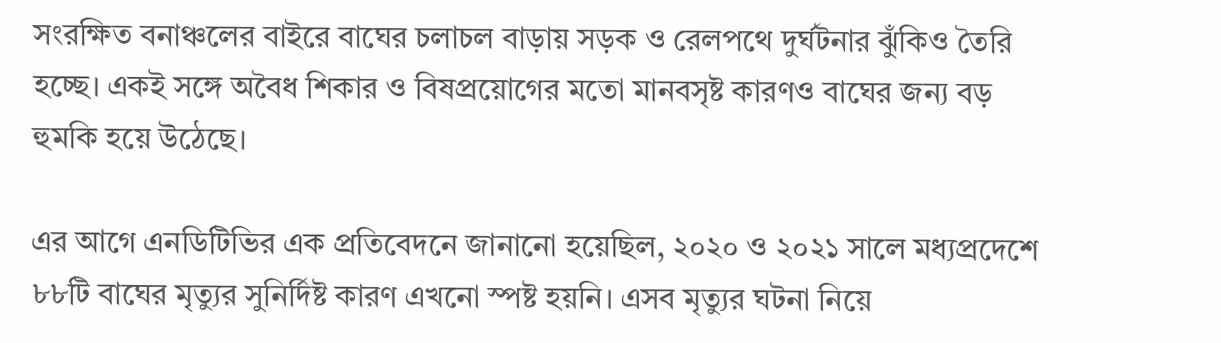সংরক্ষিত বনাঞ্চলের বাইরে বাঘের চলাচল বাড়ায় সড়ক ও রেলপথে দুর্ঘটনার ঝুঁকিও তৈরি হচ্ছে। একই সঙ্গে অবৈধ শিকার ও বিষপ্রয়োগের মতো মানবসৃষ্ট কারণও বাঘের জন্য বড় হুমকি হয়ে উঠেছে।

এর আগে এনডিটিভির এক প্রতিবেদনে জানানো হয়েছিল, ২০২০ ও ২০২১ সালে মধ্যপ্রদেশে ৮৮টি বাঘের মৃত্যুর সুনির্দিষ্ট কারণ এখনো স্পষ্ট হয়নি। এসব মৃত্যুর ঘটনা নিয়ে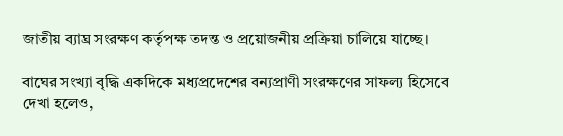জাতীয় ব্যাঘ্র সংরক্ষণ কর্তৃপক্ষ তদন্ত ও প্রয়োজনীয় প্রক্রিয়া চালিয়ে যাচ্ছে।

বাঘের সংখ্যা বৃদ্ধি একদিকে মধ্যপ্রদেশের বন্যপ্রাণী সংরক্ষণের সাফল্য হিসেবে দেখা হলেও,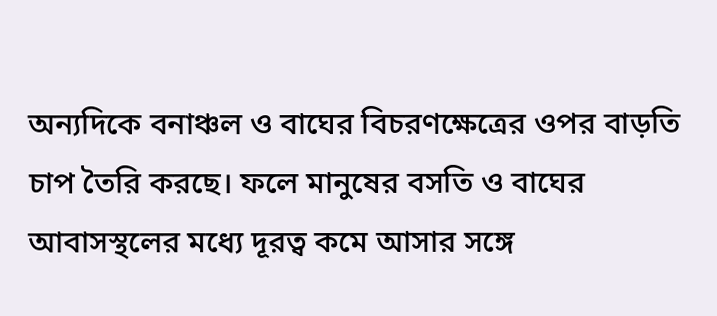অন্যদিকে বনাঞ্চল ও বাঘের বিচরণক্ষেত্রের ওপর বাড়তি চাপ তৈরি করছে। ফলে মানুষের বসতি ও বাঘের আবাসস্থলের মধ্যে দূরত্ব কমে আসার সঙ্গে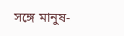সঙ্গে মানুষ-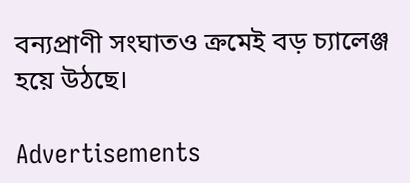বন্যপ্রাণী সংঘাতও ক্রমেই বড় চ্যালেঞ্জ হয়ে উঠছে।

Advertisements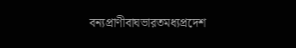বন্যপ্রাণীবাঘভারতমধ্যপ্রদেশ